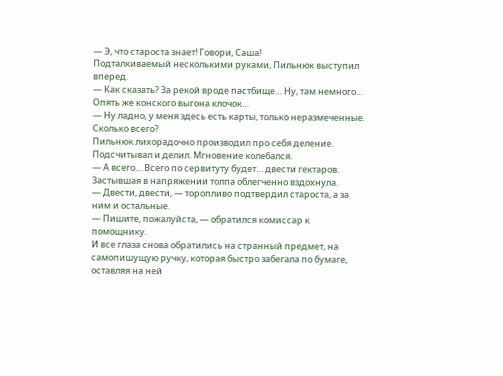— Э, что староста знает! Говори, Саша!
Подталкиваемый несколькими руками, Пильнюк выступил вперед.
— Как сказать? За рекой вроде пастбище… Ну, там немного… Опять же конского выгона клочок…
— Ну ладно, у меня здесь есть карты, только неразмеченные. Сколько всего?
Пильнюк лихорадочно производил про себя деление. Подсчитывал и делил. Мгновение колебался.
— А всего… Всего по сервитуту будет… двести гектаров.
Застывшая в напряжении толпа облегченно вздохнула.
— Двести, двести, — торопливо подтвердил староста, а за ним и остальные.
— Пишите, пожалуйста, — обратился комиссар к помощнику.
И все глаза снова обратились на странный предмет, на самопишущую ручку, которая быстро забегала по бумаге, оставляя на ней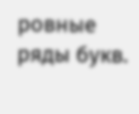ровные ряды букв.